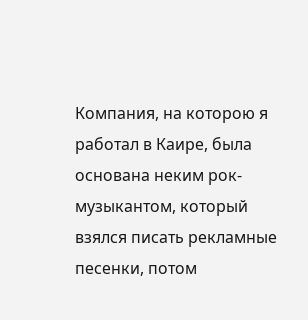Компания, на которою я работал в Каире, была основана неким рок-музыкантом, который взялся писать рекламные песенки, потом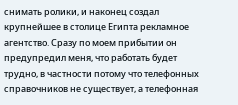снимать ролики, и наконец создал крупнейшее в столице Египта рекламное агентство. Сразу по моем прибытии он предупредил меня, что работать будет трудно, в частности потому что телефонных справочников не существует, а телефонная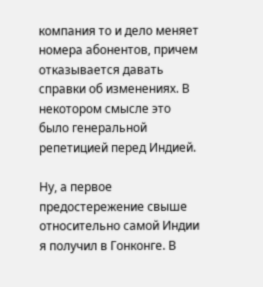компания то и дело меняет номера абонентов, причем отказывается давать справки об изменениях. В некотором смысле это было генеральной репетицией перед Индией.

Ну, а первое предостережение свыше относительно самой Индии я получил в Гонконге. В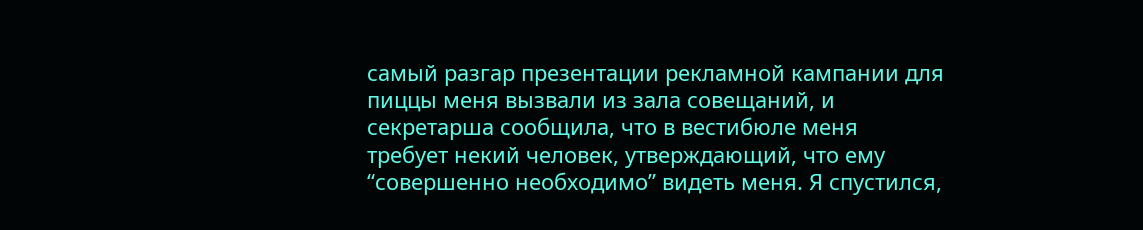самый разгар презентации рекламной кампании для пиццы меня вызвали из зала совещаний, и секретарша сообщила, что в вестибюле меня требует некий человек, утверждающий, что ему “совершенно необходимо” видеть меня. Я спустился,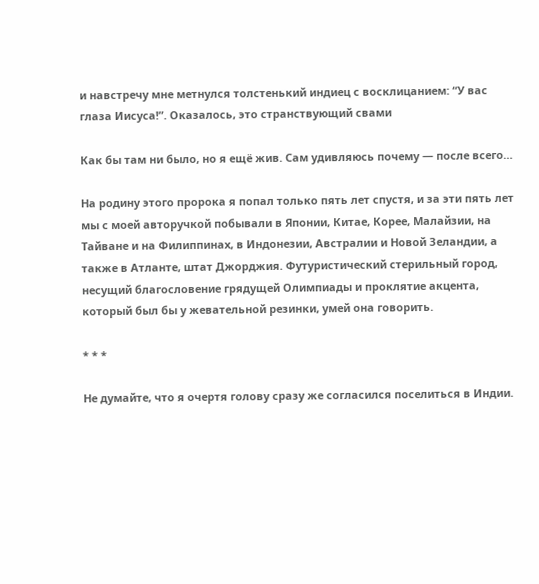и навстречу мне метнулся толстенький индиец с восклицанием: “У вас глаза Иисуса!”. Оказалось, это странствующий свами

Как бы там ни было, но я ещё жив. Сам удивляюсь почему — после всего…

На родину этого пророка я попал только пять лет спустя, и за эти пять лет мы с моей авторучкой побывали в Японии, Китае, Корее, Малайзии, на Тайване и на Филиппинах, в Индонезии, Австралии и Новой Зеландии, а также в Атланте, штат Джорджия. Футуристический стерильный город, несущий благословение грядущей Олимпиады и проклятие акцента, который был бы у жевательной резинки, умей она говорить.

* * *

Не думайте, что я очертя голову сразу же согласился поселиться в Индии.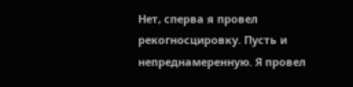Нет, сперва я провел рекогносцировку. Пусть и непреднамеренную. Я провел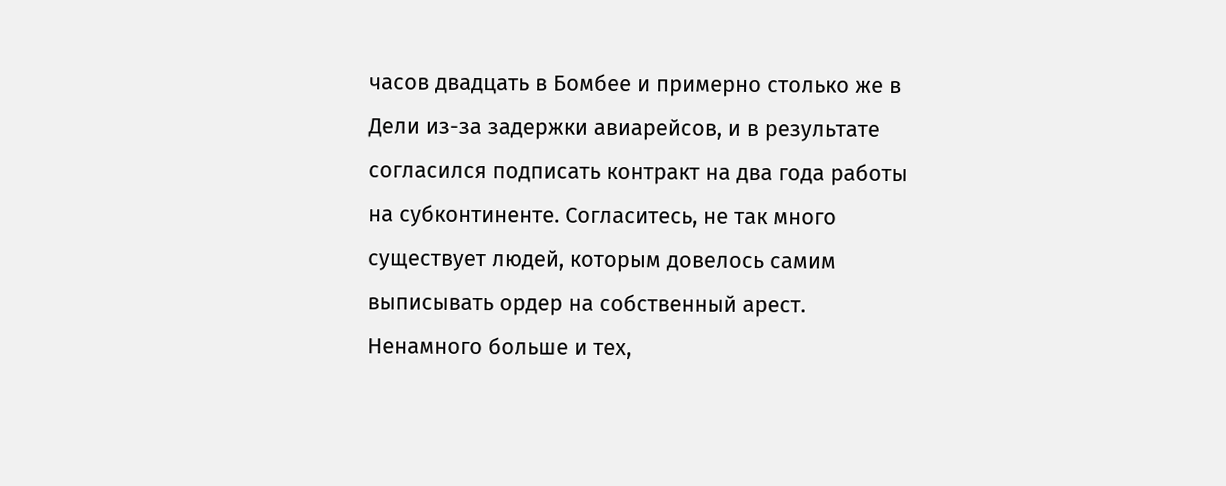часов двадцать в Бомбее и примерно столько же в Дели из-за задержки авиарейсов, и в результате согласился подписать контракт на два года работы на субконтиненте. Согласитесь, не так много существует людей, которым довелось самим выписывать ордер на собственный арест. Ненамного больше и тех,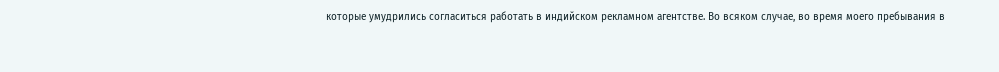которые умудрились согласиться работать в индийском рекламном агентстве. Во всяком случае, во время моего пребывания в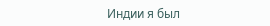Индии я был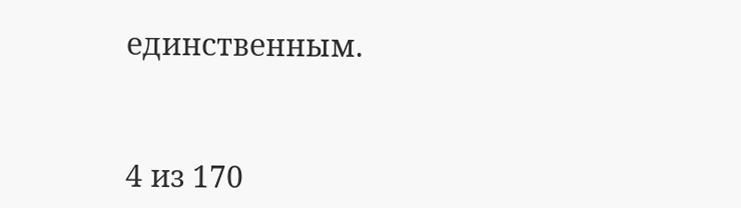единственным.



4 из 170